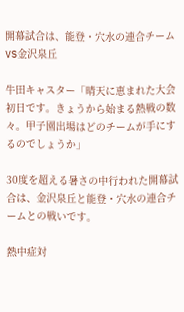開幕試合は、能登・穴水の連合チームVS金沢泉丘

牛田キャスター「晴天に恵まれた大会初日です。きょうから始まる熱戦の数々。甲子園出場はどのチームが手にするのでしょうか」

30度を超える暑さの中行われた開幕試合は、金沢泉丘と能登・穴水の連合チームとの戦いです。

熱中症対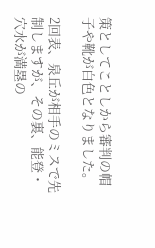策としてことしから審判の帽子や靴が白色となりました。

2回表、泉丘が相手のミスで先制しますが、その裏、能登・穴水が満塁の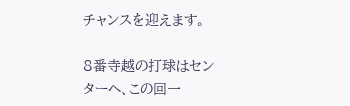チャンスを迎えます。

8番寺越の打球はセンターへ、この回一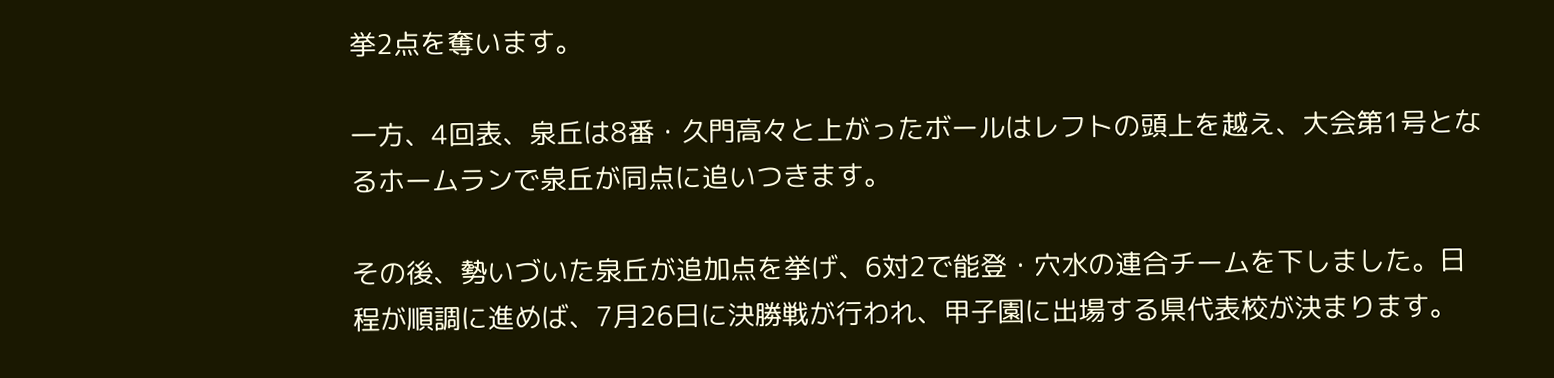挙2点を奪います。

一方、4回表、泉丘は8番・久門高々と上がったボールはレフトの頭上を越え、大会第1号となるホームランで泉丘が同点に追いつきます。

その後、勢いづいた泉丘が追加点を挙げ、6対2で能登・穴水の連合チームを下しました。日程が順調に進めば、7月26日に決勝戦が行われ、甲子園に出場する県代表校が決まります。